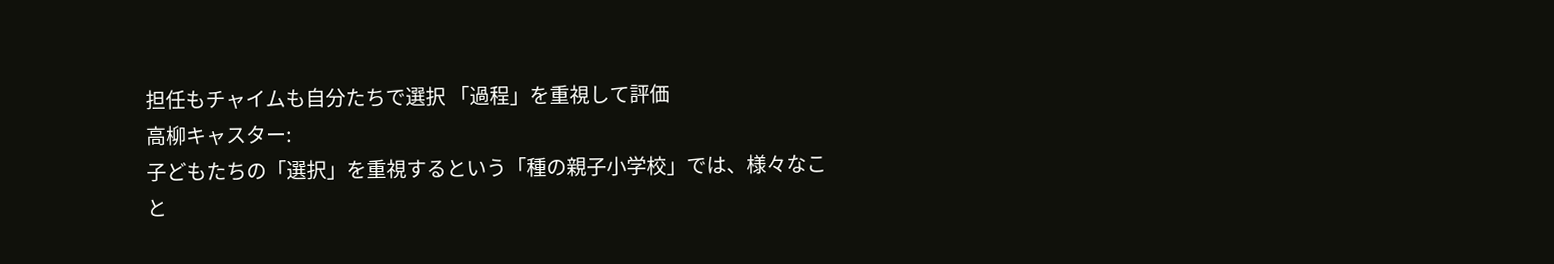担任もチャイムも自分たちで選択 「過程」を重視して評価
高柳キャスター:
子どもたちの「選択」を重視するという「種の親子小学校」では、様々なこと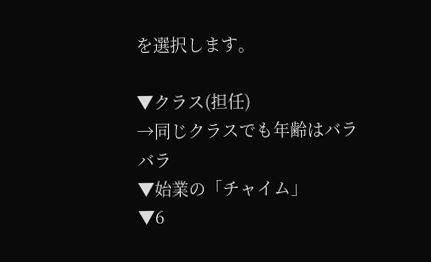を選択します。

▼クラス(担任)
→同じクラスでも年齢はバラバラ
▼始業の「チャイム」
▼6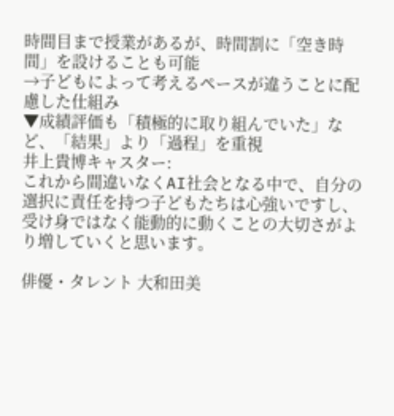時間目まで授業があるが、時間割に「空き時間」を設けることも可能
→子どもによって考えるペースが違うことに配慮した仕組み
▼成績評価も「積極的に取り組んでいた」など、「結果」より「過程」を重視
井上貴博キャスター:
これから間違いなくAI社会となる中で、自分の選択に責任を持つ子どもたちは心強いですし、受け身ではなく能動的に動くことの大切さがより増していくと思います。

俳優・タレント 大和田美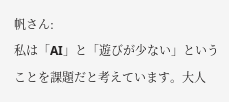帆さん:
私は「AI」と「遊びが少ない」ということを課題だと考えています。大人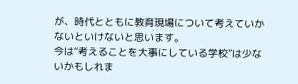が、時代とともに教育現場について考えていかないといけないと思います。
今は“考えることを大事にしている学校”は少ないかもしれま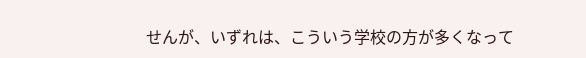せんが、いずれは、こういう学校の方が多くなって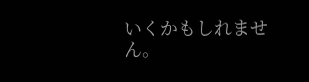いくかもしれません。